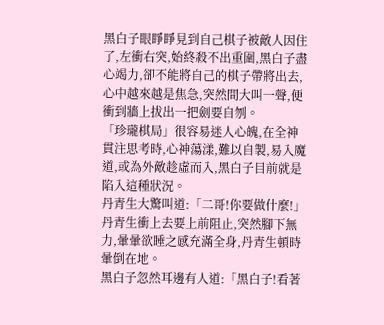黑白子眼睜睜見到自己棋子被敵人因住了,左衝右突,始終殺不出重圍,黑白子盡心竭力,卻不能將自己的棋子帶將出去,心中越來越是焦急,突然間大叫一聲,便衝到牆上拔出一把劍要自刎。
「珍瓏棋局」很容易迷人心魄,在全神貫注思考時,心神蕩漾,難以自製,易入魔道,或為外敵趁虛而入,黑白子目前就是陷入這種狀況。
丹青生大驚叫道:「二哥!你要做什麼!」丹青生衝上去要上前阻止,突然腳下無力,暈暈欲睡之感充滿全身,丹青生頓時暈倒在地。
黑白子忽然耳邊有人道:「黑白子!看著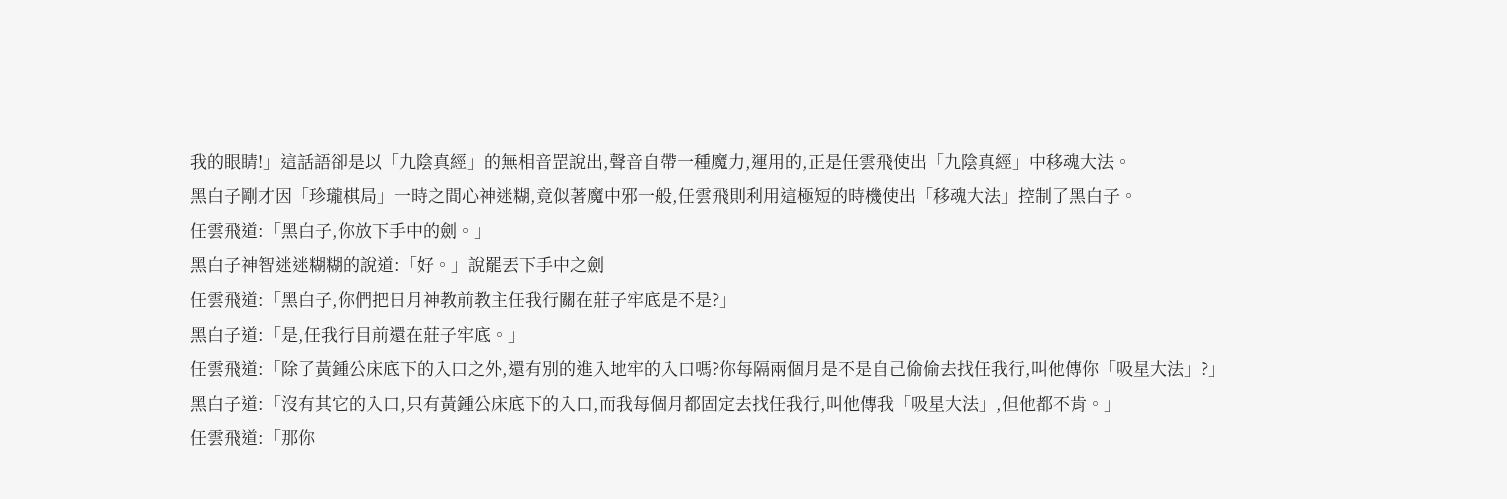我的眼睛!」這話語卻是以「九陰真經」的無相音罡說出,聲音自帶一種魔力,運用的,正是任雲飛使出「九陰真經」中移魂大法。
黑白子剛才因「珍瓏棋局」一時之間心神迷糊,竟似著魔中邪一般,任雲飛則利用這極短的時機使出「移魂大法」控制了黑白子。
任雲飛道:「黑白子,你放下手中的劍。」
黑白子神智迷迷糊糊的說道:「好。」說罷丟下手中之劍
任雲飛道:「黑白子,你們把日月神教前教主任我行關在莊子牢底是不是?」
黑白子道:「是,任我行目前還在莊子牢底。」
任雲飛道:「除了黃鍾公床底下的入口之外,還有別的進入地牢的入口嗎?你每隔兩個月是不是自己偷偷去找任我行,叫他傳你「吸星大法」?」
黑白子道:「沒有其它的入口,只有黃鍾公床底下的入口,而我每個月都固定去找任我行,叫他傳我「吸星大法」,但他都不肯。」
任雲飛道:「那你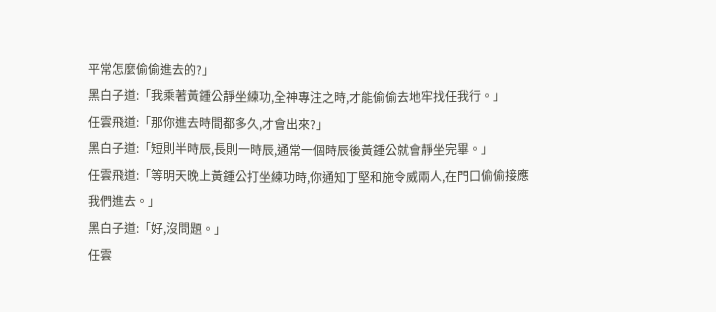平常怎麼偷偷進去的?」
黑白子道:「我乘著黃鍾公靜坐練功,全神專注之時,才能偷偷去地牢找任我行。」
任雲飛道:「那你進去時間都多久,才會出來?」
黑白子道:「短則半時辰,長則一時辰,通常一個時辰後黃鍾公就會靜坐完畢。」
任雲飛道:「等明天晚上黃鍾公打坐練功時,你通知丁堅和施令威兩人,在門口偷偷接應我們進去。」
黑白子道:「好,沒問題。」
任雲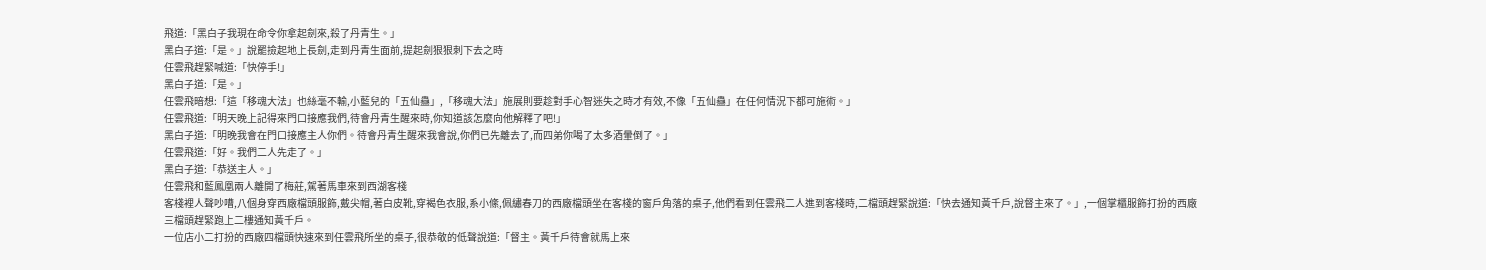飛道:「黑白子我現在命令你拿起劍來,殺了丹青生。」
黑白子道:「是。」說罷撿起地上長劍,走到丹青生面前,提起劍狠狠刺下去之時
任雲飛趕緊喊道:「快停手!」
黑白子道:「是。」
任雲飛暗想:「這「移魂大法」也絲毫不輸,小藍兒的「五仙蠱」,「移魂大法」施展則要趁對手心智迷失之時才有效,不像「五仙蠱」在任何情況下都可施術。」
任雲飛道:「明天晚上記得來門口接應我們,待會丹青生醒來時,你知道該怎麼向他解釋了吧!」
黑白子道:「明晚我會在門口接應主人你們。待會丹青生醒來我會說,你們已先離去了,而四弟你喝了太多酒暈倒了。」
任雲飛道:「好。我們二人先走了。」
黑白子道:「恭送主人。」
任雲飛和藍鳳凰兩人離開了梅莊,駕著馬車來到西湖客棧
客棧裡人聲吵嘈,八個身穿西廠檔頭服飾,戴尖帽,著白皮靴,穿褐色衣服,系小絛,佩繡春刀的西廠檔頭坐在客棧的窗戶角落的桌子,他們看到任雲飛二人進到客棧時,二檔頭趕緊說道:「快去通知黃千戶,說督主來了。」,一個掌櫃服飾打扮的西廠三檔頭趕緊跑上二樓通知黃千戶。
一位店小二打扮的西廠四檔頭快速來到任雲飛所坐的桌子,很恭敬的低聲說道:「督主。黃千戶待會就馬上來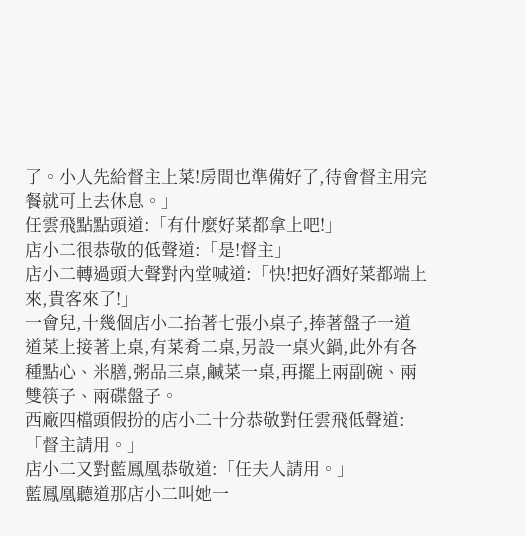了。小人先給督主上菜!房間也準備好了,待會督主用完餐就可上去休息。」
任雲飛點點頭道:「有什麼好菜都拿上吧!」
店小二很恭敬的低聲道:「是!督主」
店小二轉過頭大聲對內堂喊道:「快!把好酒好菜都端上來,貴客來了!」
一會兒,十幾個店小二抬著七張小桌子,捧著盤子一道道菜上接著上桌,有菜肴二桌,另設一桌火鍋,此外有各種點心、米膳,粥品三桌,鹹菜一桌,再擺上兩副碗、兩雙筷子、兩碟盤子。
西廠四檔頭假扮的店小二十分恭敬對任雲飛低聲道:「督主請用。」
店小二又對藍鳳凰恭敬道:「任夫人請用。」
藍鳳凰聽道那店小二叫她一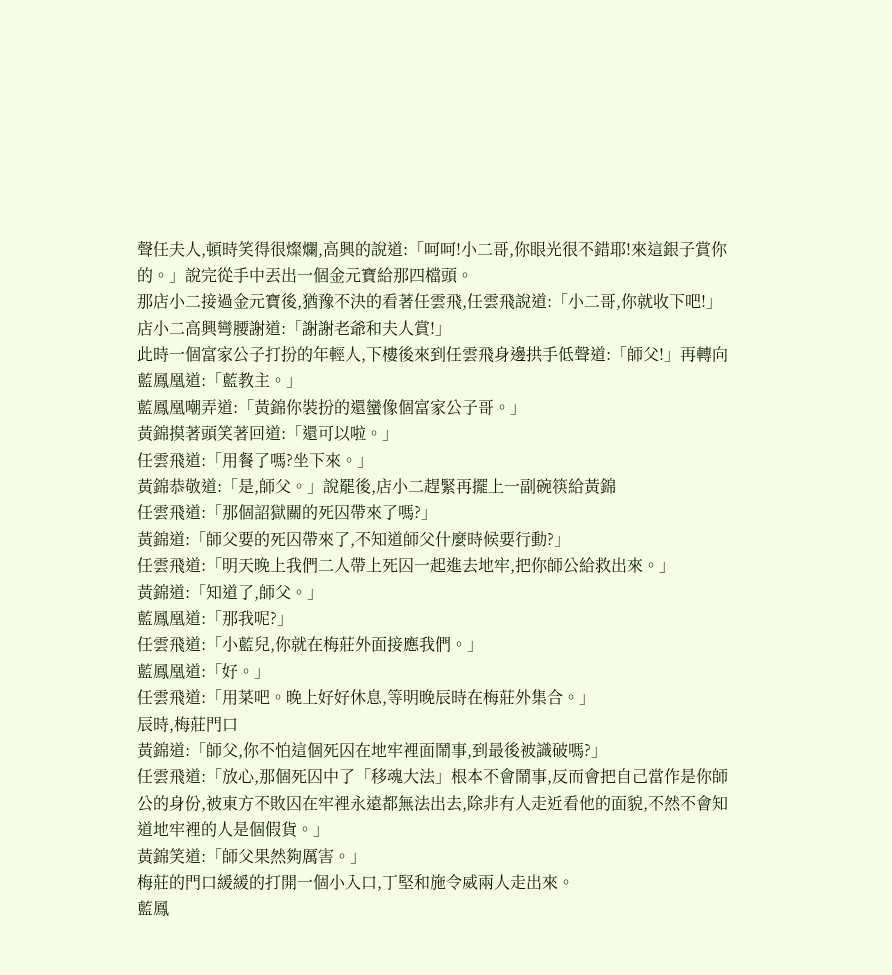聲任夫人,頓時笑得很燦爛,高興的說道:「呵呵!小二哥,你眼光很不錯耶!來這銀子賞你的。」說完從手中丟出一個金元寶給那四檔頭。
那店小二接過金元寶後,猶豫不決的看著任雲飛,任雲飛說道:「小二哥,你就收下吧!」
店小二高興彎腰謝道:「謝謝老爺和夫人賞!」
此時一個富家公子打扮的年輕人,下樓後來到任雲飛身邊拱手低聲道:「師父!」再轉向藍鳳凰道:「藍教主。」
藍鳳凰嘲弄道:「黃錦你裝扮的還蠻像個富家公子哥。」
黃錦摸著頭笑著回道:「還可以啦。」
任雲飛道:「用餐了嗎?坐下來。」
黃錦恭敬道:「是,師父。」說罷後,店小二趕緊再擺上一副碗筷給黃錦
任雲飛道:「那個詔獄關的死囚帶來了嗎?」
黃錦道:「師父要的死囚帶來了,不知道師父什麼時候要行動?」
任雲飛道:「明天晚上我們二人帶上死囚一起進去地牢,把你師公給救出來。」
黃錦道:「知道了,師父。」
藍鳳凰道:「那我呢?」
任雲飛道:「小藍兒,你就在梅莊外面接應我們。」
藍鳳凰道:「好。」
任雲飛道:「用菜吧。晚上好好休息,等明晚辰時在梅莊外集合。」
辰時,梅莊門口
黃錦道:「師父,你不怕這個死囚在地牢裡面鬧事,到最後被識破嗎?」
任雲飛道:「放心,那個死囚中了「移魂大法」根本不會鬧事,反而會把自己當作是你師公的身份,被東方不敗囚在牢裡永遠都無法出去,除非有人走近看他的面貌,不然不會知道地牢裡的人是個假貨。」
黃錦笑道:「師父果然夠厲害。」
梅莊的門口緩緩的打開一個小入口,丁堅和施令威兩人走出來。
藍鳳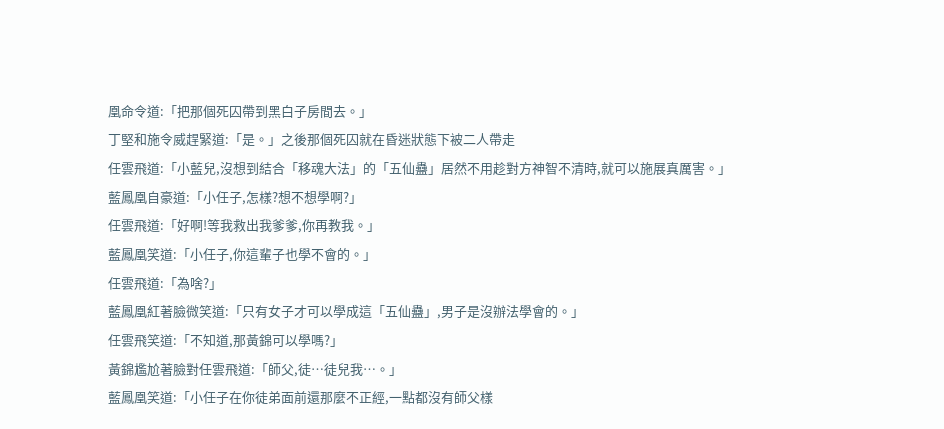凰命令道:「把那個死囚帶到黑白子房間去。」
丁堅和施令威趕緊道:「是。」之後那個死囚就在昏迷狀態下被二人帶走
任雲飛道:「小藍兒,沒想到結合「移魂大法」的「五仙蠱」居然不用趁對方神智不清時,就可以施展真厲害。」
藍鳳凰自豪道:「小任子,怎樣?想不想學啊?」
任雲飛道:「好啊!等我救出我爹爹,你再教我。」
藍鳳凰笑道:「小任子,你這輩子也學不會的。」
任雲飛道:「為啥?」
藍鳳凰紅著臉微笑道:「只有女子才可以學成這「五仙蠱」,男子是沒辦法學會的。」
任雲飛笑道:「不知道,那黃錦可以學嗎?」
黃錦尷尬著臉對任雲飛道:「師父,徒…徒兒我…。」
藍鳳凰笑道:「小任子在你徒弟面前還那麼不正經,一點都沒有師父樣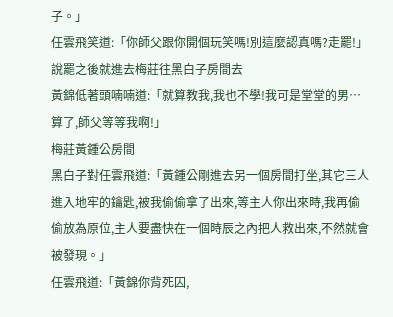子。」
任雲飛笑道:「你師父跟你開個玩笑嗎!別這麼認真嗎?走罷!」說罷之後就進去梅莊往黑白子房間去
黃錦低著頭喃喃道:「就算教我,我也不學!我可是堂堂的男…算了,師父等等我啊!」
梅莊黃鍾公房間
黑白子對任雲飛道:「黃鍾公剛進去另一個房間打坐,其它三人進入地牢的鑰匙,被我偷偷拿了出來,等主人你出來時,我再偷偷放為原位,主人要盡快在一個時辰之內把人救出來,不然就會被發現。」
任雲飛道:「黃錦你背死囚,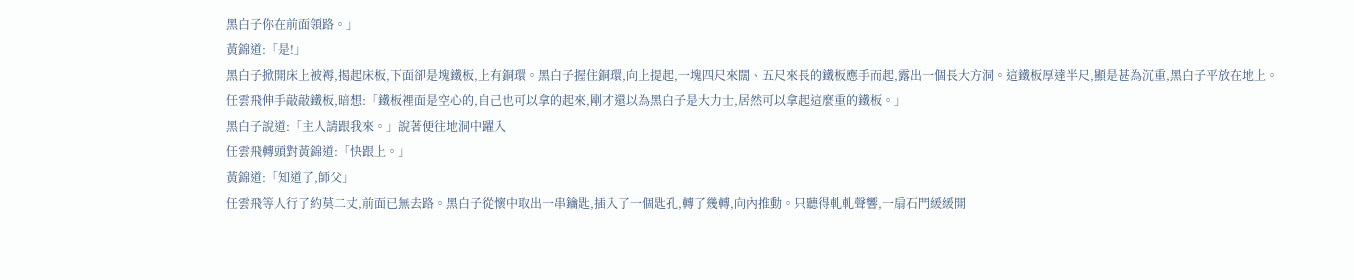黑白子你在前面領路。」
黃錦道:「是!」
黑白子掀開床上被褥,揭起床板,下面卻是塊鐵板,上有銅環。黑白子握住銅環,向上提起,一塊四尺來闊、五尺來長的鐵板應手而起,露出一個長大方洞。這鐵板厚達半尺,顯是甚為沉重,黑白子平放在地上。
任雲飛伸手敲敲鐵板,暗想:「鐵板裡面是空心的,自己也可以拿的起來,剛才還以為黑白子是大力士,居然可以拿起這麼重的鐵板。」
黑白子說道:「主人請跟我來。」說著便往地洞中躍入
任雲飛轉頭對黃錦道:「快跟上。」
黃錦道:「知道了,師父」
任雲飛等人行了約莫二丈,前面已無去路。黑白子從懷中取出一串鑰匙,插入了一個匙孔,轉了幾轉,向內推動。只聽得軋軋聲響,一扇石門緩緩開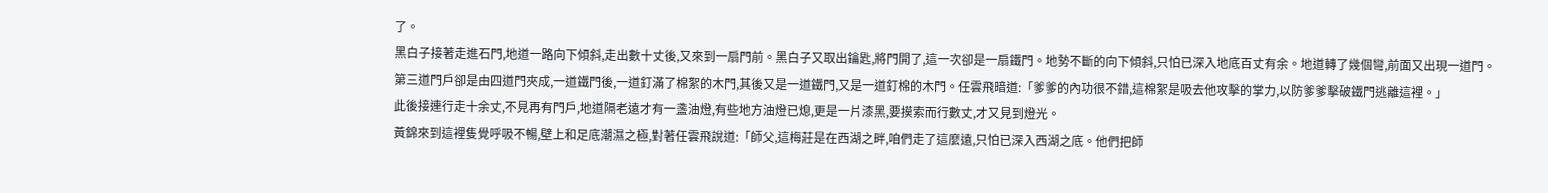了。
黑白子接著走進石門,地道一路向下傾斜,走出數十丈後,又來到一扇門前。黑白子又取出鑰匙,將門開了,這一次卻是一扇鐵門。地勢不斷的向下傾斜,只怕已深入地底百丈有余。地道轉了幾個彎,前面又出現一道門。
第三道門戶卻是由四道門夾成,一道鐵門後,一道釘滿了棉絮的木門,其後又是一道鐵門,又是一道釘棉的木門。任雲飛暗道:「爹爹的內功很不錯,這棉絮是吸去他攻擊的掌力,以防爹爹擊破鐵門逃離這裡。」
此後接連行走十余丈,不見再有門戶,地道隔老遠才有一盞油燈,有些地方油燈已熄,更是一片漆黑,要摸索而行數丈,才又見到燈光。
黃錦來到這裡隻覺呼吸不暢,壁上和足底潮濕之極,對著任雲飛說道:「師父,這梅莊是在西湖之畔,咱們走了這麼遠,只怕已深入西湖之底。他們把師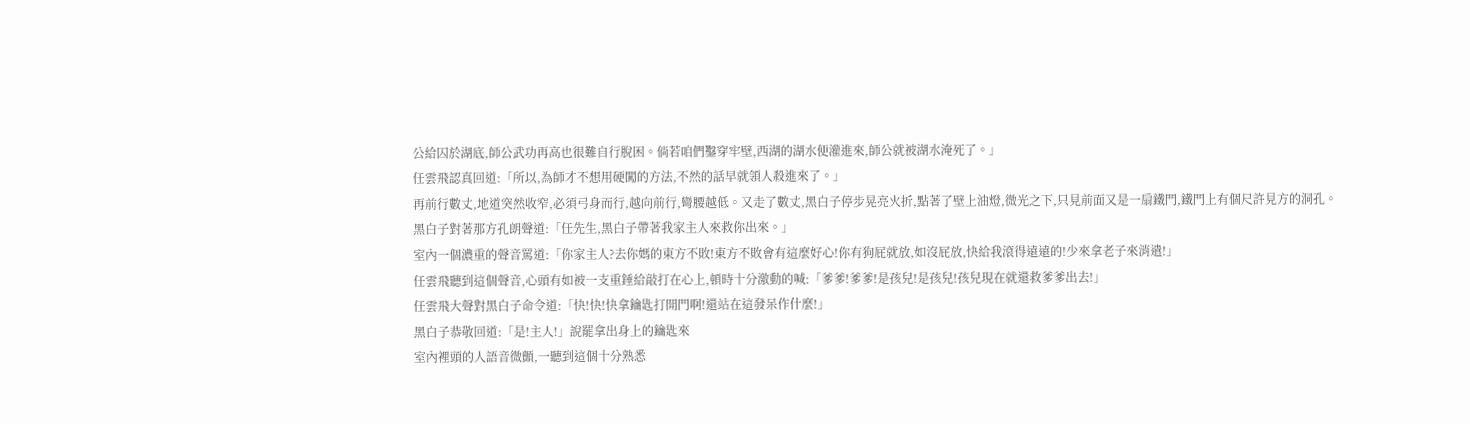公給囚於湖底,師公武功再高也很難自行脫困。倘若咱們鑿穿牢壁,西湖的湖水便灌進來,師公就被湖水淹死了。」
任雲飛認真回道:「所以,為師才不想用硬闖的方法,不然的話早就領人殺進來了。」
再前行數丈,地道突然收窄,必須弓身而行,越向前行,彎腰越低。又走了數丈,黑白子停步晃亮火折,點著了壁上油燈,微光之下,只見前面又是一扇鐵門,鐵門上有個尺許見方的洞孔。
黑白子對著那方孔朗聲道:「任先生,黑白子帶著我家主人來救你出來。」
室內一個濃重的聲音罵道:「你家主人?去你媽的東方不敗!東方不敗會有這麼好心!你有狗屁就放,如沒屁放,快給我滾得遠遠的!少來拿老子來消遣!」
任雲飛聽到這個聲音,心頭有如被一支重錘給敲打在心上,頓時十分激動的喊:「爹爹!爹爹!是孩兒!是孩兒!孩兒現在就還救爹爹出去!」
任雲飛大聲對黑白子命令道:「快!快!快拿鑰匙打開門啊!還站在這發呆作什麼!」
黑白子恭敬回道:「是!主人!」說罷拿出身上的鑰匙來
室內裡頭的人語音微顫,一聽到這個十分熟悉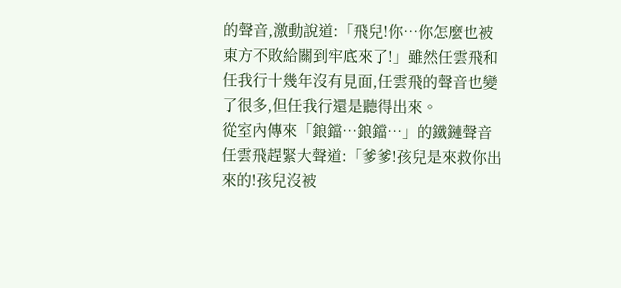的聲音,激動說道:「飛兒!你…你怎麼也被東方不敗給關到牢底來了!」雖然任雲飛和任我行十幾年沒有見面,任雲飛的聲音也變了很多,但任我行還是聽得出來。
從室內傳來「鋃鐺…鋃鐺…」的鐵鏈聲音
任雲飛趕緊大聲道:「爹爹!孩兒是來救你出來的!孩兒沒被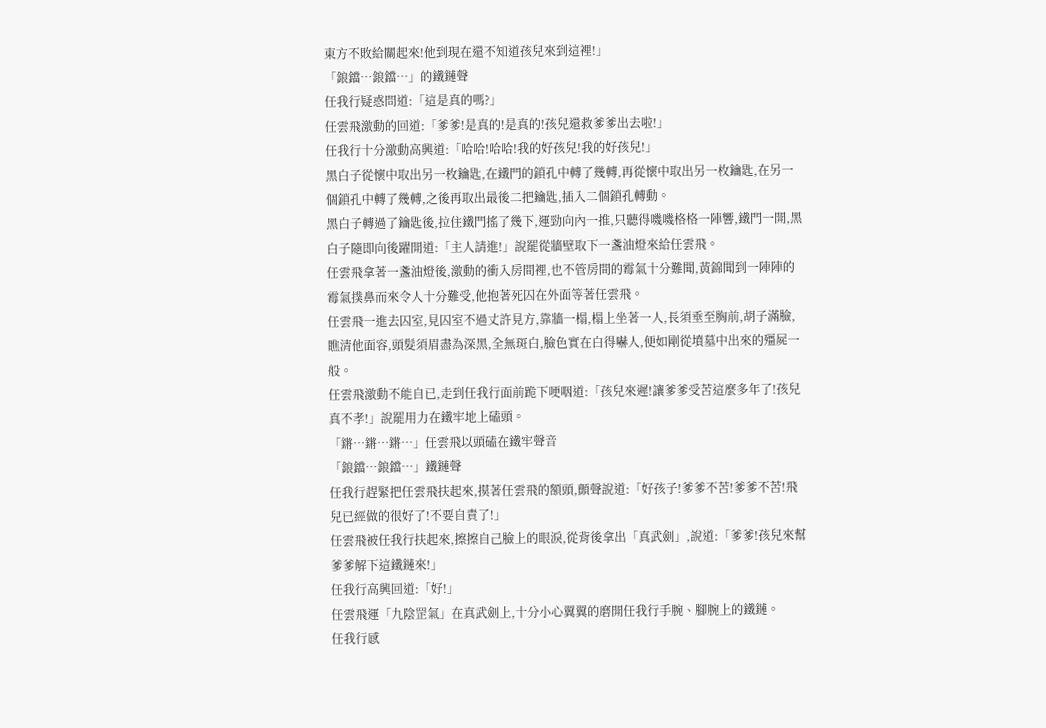東方不敗給關起來!他到現在還不知道孩兒來到這裡!」
「鋃鐺…鋃鐺…」的鐵鏈聲
任我行疑惑問道:「這是真的嗎?」
任雲飛激動的回道:「爹爹!是真的!是真的!孩兒還救爹爹出去啦!」
任我行十分激動高興道:「哈哈!哈哈!我的好孩兒!我的好孩兒!」
黑白子從懷中取出另一枚鑰匙,在鐵門的鎖孔中轉了幾轉,再從懷中取出另一枚鑰匙,在另一個鎖孔中轉了幾轉,之後再取出最後二把鑰匙,插入二個鎖孔轉動。
黑白子轉過了鑰匙後,拉住鐵門搖了幾下,運勁向內一推,只聽得嘰嘰格格一陣響,鐵門一開,黑白子隨即向後躍開道:「主人請進!」說罷從牆壁取下一盞油燈來給任雲飛。
任雲飛拿著一盞油燈後,激動的衝入房間裡,也不管房間的霉氣十分難聞,黃錦聞到一陣陣的霉氣撲鼻而來令人十分難受,他抱著死囚在外面等著任雲飛。
任雲飛一進去囚室,見囚室不過丈許見方,靠牆一榻,榻上坐著一人,長須垂至胸前,胡子滿臉,瞧清他面容,頭髮須眉盡為深黑,全無斑白,臉色實在白得嚇人,便如剛從墳墓中出來的殭屍一般。
任雲飛激動不能自已,走到任我行面前跪下哽咽道:「孩兒來遲!讓爹爹受苦這麼多年了!孩兒真不孝!」說罷用力在鐵牢地上磕頭。
「鏘…鏘…鏘…」任雲飛以頭磕在鐵牢聲音
「鋃鐺…鋃鐺…」鐵鏈聲
任我行趕緊把任雲飛扶起來,摸著任雲飛的額頭,顫聲說道:「好孩子!爹爹不苦!爹爹不苦!飛兒已經做的很好了!不要自責了!」
任雲飛被任我行扶起來,擦擦自己臉上的眼淚,從背後拿出「真武劍」,說道:「爹爹!孩兒來幫爹爹解下這鐵鏈來!」
任我行高興回道:「好!」
任雲飛運「九陰罡氣」在真武劍上,十分小心翼翼的磨開任我行手腕、腳腕上的鐵鏈。
任我行感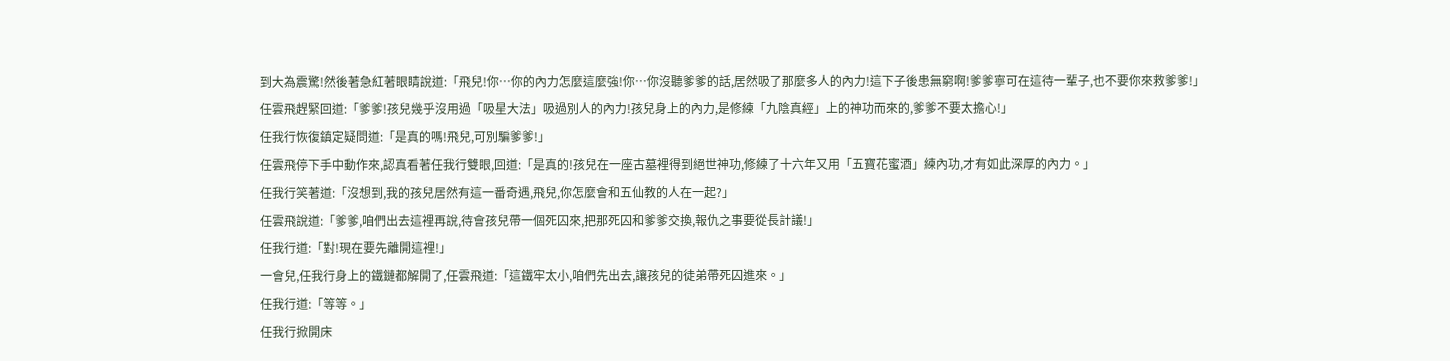到大為震驚!然後著急紅著眼睛說道:「飛兒!你…你的內力怎麼這麼強!你…你沒聽爹爹的話,居然吸了那麼多人的內力!這下子後患無窮啊!爹爹寧可在這待一輩子,也不要你來救爹爹!」
任雲飛趕緊回道:「爹爹!孩兒幾乎沒用過「吸星大法」吸過別人的內力!孩兒身上的內力,是修練「九陰真經」上的神功而來的,爹爹不要太擔心!」
任我行恢復鎮定疑問道:「是真的嗎!飛兒,可別騙爹爹!」
任雲飛停下手中動作來,認真看著任我行雙眼,回道:「是真的!孩兒在一座古墓裡得到絕世神功,修練了十六年又用「五寶花蜜酒」練內功,才有如此深厚的內力。」
任我行笑著道:「沒想到,我的孩兒居然有這一番奇遇,飛兒,你怎麼會和五仙教的人在一起?」
任雲飛說道:「爹爹,咱們出去這裡再說,待會孩兒帶一個死囚來,把那死囚和爹爹交換,報仇之事要從長計議!」
任我行道:「對!現在要先離開這裡!」
一會兒,任我行身上的鐵鏈都解開了,任雲飛道:「這鐵牢太小,咱們先出去,讓孩兒的徒弟帶死囚進來。」
任我行道:「等等。」
任我行掀開床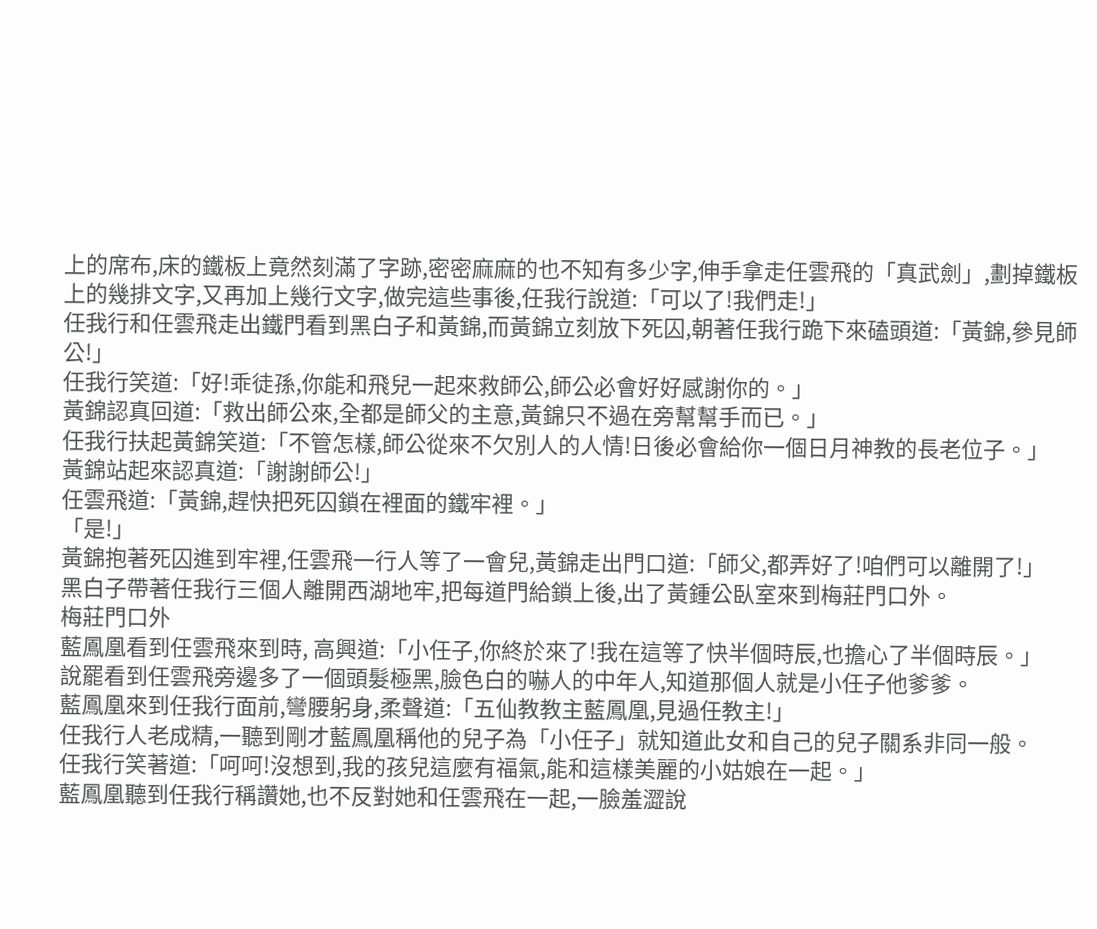上的席布,床的鐵板上竟然刻滿了字跡,密密麻麻的也不知有多少字,伸手拿走任雲飛的「真武劍」,劃掉鐵板上的幾排文字,又再加上幾行文字,做完這些事後,任我行說道:「可以了!我們走!」
任我行和任雲飛走出鐵門看到黑白子和黃錦,而黃錦立刻放下死囚,朝著任我行跪下來磕頭道:「黃錦,參見師公!」
任我行笑道:「好!乖徒孫,你能和飛兒一起來救師公,師公必會好好感謝你的。」
黃錦認真回道:「救出師公來,全都是師父的主意,黃錦只不過在旁幫幫手而已。」
任我行扶起黃錦笑道:「不管怎樣,師公從來不欠別人的人情!日後必會給你一個日月神教的長老位子。」
黃錦站起來認真道:「謝謝師公!」
任雲飛道:「黃錦,趕快把死囚鎖在裡面的鐵牢裡。」
「是!」
黃錦抱著死囚進到牢裡,任雲飛一行人等了一會兒,黃錦走出門口道:「師父,都弄好了!咱們可以離開了!」
黑白子帶著任我行三個人離開西湖地牢,把每道門給鎖上後,出了黃鍾公臥室來到梅莊門口外。
梅莊門口外
藍鳳凰看到任雲飛來到時, 高興道:「小任子,你終於來了!我在這等了快半個時辰,也擔心了半個時辰。」
說罷看到任雲飛旁邊多了一個頭髮極黑,臉色白的嚇人的中年人,知道那個人就是小任子他爹爹。
藍鳳凰來到任我行面前,彎腰躬身,柔聲道:「五仙教教主藍鳳凰,見過任教主!」
任我行人老成精,一聽到剛才藍鳳凰稱他的兒子為「小任子」就知道此女和自己的兒子關系非同一般。
任我行笑著道:「呵呵!沒想到,我的孩兒這麼有福氣,能和這樣美麗的小姑娘在一起。」
藍鳳凰聽到任我行稱讚她,也不反對她和任雲飛在一起,一臉羞澀說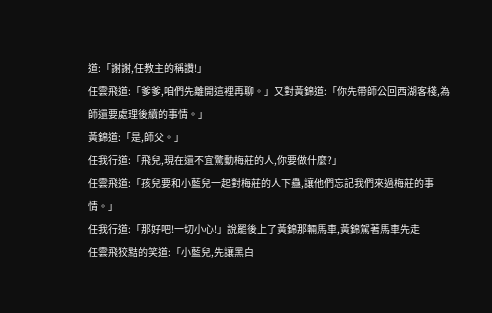道:「謝謝,任教主的稱讚!」
任雲飛道:「爹爹,咱們先離開這裡再聊。」又對黃錦道:「你先帶師公回西湖客棧,為師還要處理後續的事情。」
黃錦道:「是,師父。」
任我行道:「飛兒,現在還不宜驚動梅莊的人,你要做什麼?」
任雲飛道:「孩兒要和小藍兒一起對梅莊的人下蠱,讓他們忘記我們來過梅莊的事情。」
任我行道:「那好吧!一切小心!」說罷後上了黃錦那輛馬車,黃錦駕著馬車先走
任雲飛狡黠的笑道:「小藍兒,先讓黑白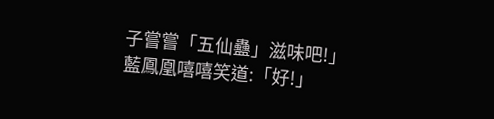子嘗嘗「五仙蠱」滋味吧!」
藍鳳凰嘻嘻笑道:「好!」